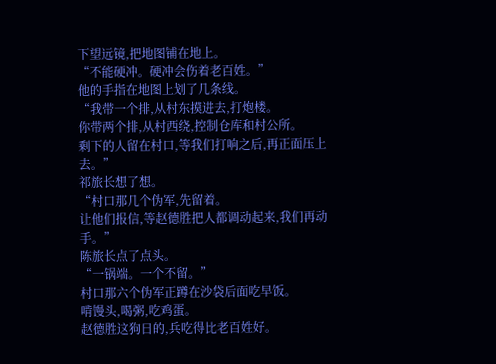下望远镜,把地图铺在地上。
“不能硬冲。硬冲会伤着老百姓。”
他的手指在地图上划了几条线。
“我带一个排,从村东摸进去,打炮楼。
你带两个排,从村西绕,控制仓库和村公所。
剩下的人留在村口,等我们打响之后,再正面压上去。”
祁旅长想了想。
“村口那几个伪军,先留着。
让他们报信,等赵德胜把人都调动起来,我们再动手。”
陈旅长点了点头。
“一锅端。一个不留。”
村口那六个伪军正蹲在沙袋后面吃早饭。
啃馒头,喝粥,吃鸡蛋。
赵德胜这狗日的,兵吃得比老百姓好。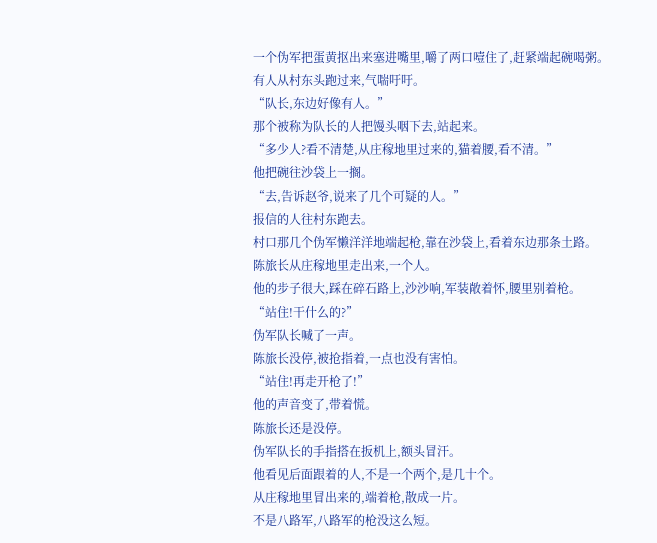一个伪军把蛋黄抠出来塞进嘴里,嚼了两口噎住了,赶紧端起碗喝粥。
有人从村东头跑过来,气喘吁吁。
“队长,东边好像有人。”
那个被称为队长的人把馒头咽下去,站起来。
“多少人?看不清楚,从庄稼地里过来的,猫着腰,看不清。”
他把碗往沙袋上一搁。
“去,告诉赵爷,说来了几个可疑的人。”
报信的人往村东跑去。
村口那几个伪军懒洋洋地端起枪,靠在沙袋上,看着东边那条土路。
陈旅长从庄稼地里走出来,一个人。
他的步子很大,踩在碎石路上,沙沙响,军装敞着怀,腰里别着枪。
“站住!干什么的?”
伪军队长喊了一声。
陈旅长没停,被抢指着,一点也没有害怕。
“站住!再走开枪了!”
他的声音变了,带着慌。
陈旅长还是没停。
伪军队长的手指搭在扳机上,额头冒汗。
他看见后面跟着的人,不是一个两个,是几十个。
从庄稼地里冒出来的,端着枪,散成一片。
不是八路军,八路军的枪没这么短。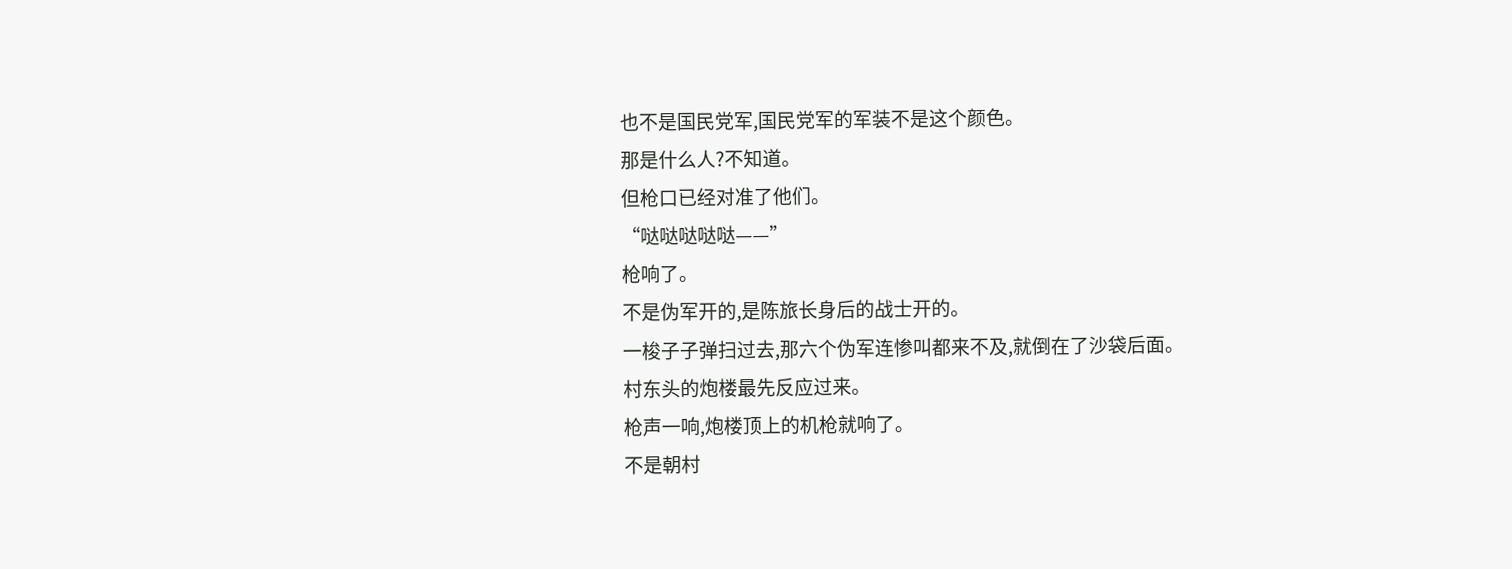也不是国民党军,国民党军的军装不是这个颜色。
那是什么人?不知道。
但枪口已经对准了他们。
“哒哒哒哒哒——”
枪响了。
不是伪军开的,是陈旅长身后的战士开的。
一梭子子弹扫过去,那六个伪军连惨叫都来不及,就倒在了沙袋后面。
村东头的炮楼最先反应过来。
枪声一响,炮楼顶上的机枪就响了。
不是朝村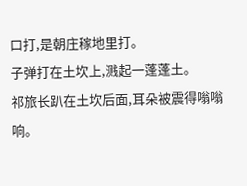口打,是朝庄稼地里打。
子弹打在土坎上,溅起一蓬蓬土。
祁旅长趴在土坎后面,耳朵被震得嗡嗡响。